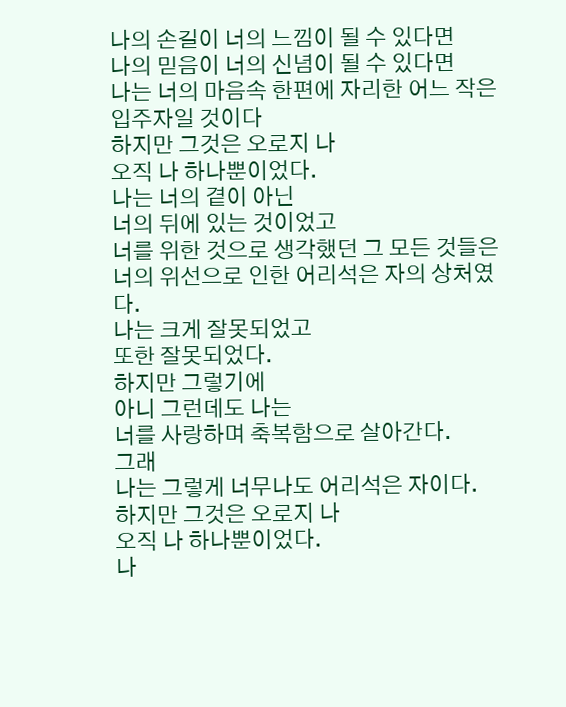나의 손길이 너의 느낌이 될 수 있다면
나의 믿음이 너의 신념이 될 수 있다면
나는 너의 마음속 한편에 자리한 어느 작은 입주자일 것이다
하지만 그것은 오로지 나
오직 나 하나뿐이었다.
나는 너의 곁이 아닌
너의 뒤에 있는 것이었고
너를 위한 것으로 생각했던 그 모든 것들은
너의 위선으로 인한 어리석은 자의 상처였다.
나는 크게 잘못되었고
또한 잘못되었다.
하지만 그렇기에
아니 그런데도 나는
너를 사랑하며 축복함으로 살아간다.
그래
나는 그렇게 너무나도 어리석은 자이다.
하지만 그것은 오로지 나
오직 나 하나뿐이었다.
나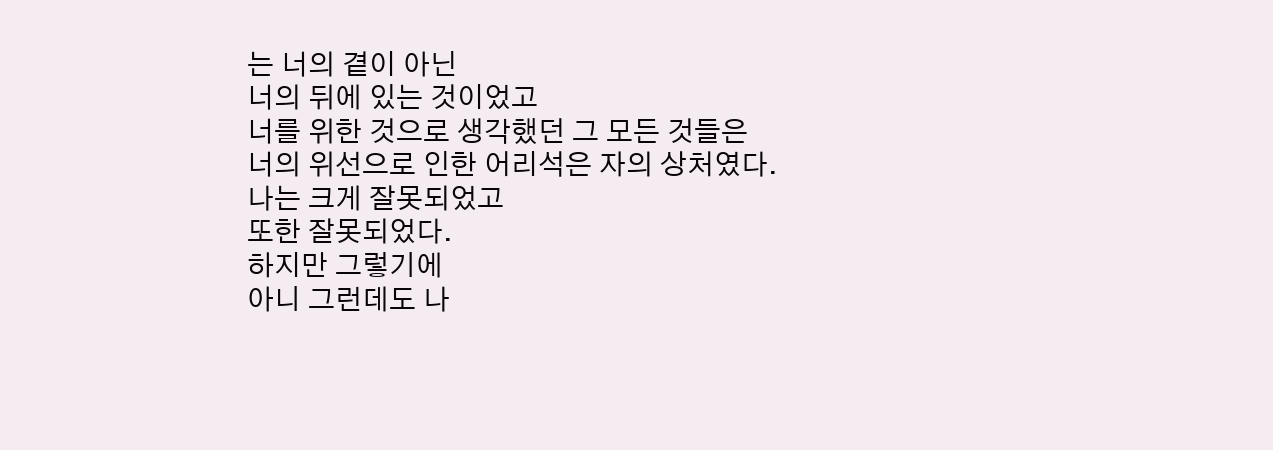는 너의 곁이 아닌
너의 뒤에 있는 것이었고
너를 위한 것으로 생각했던 그 모든 것들은
너의 위선으로 인한 어리석은 자의 상처였다.
나는 크게 잘못되었고
또한 잘못되었다.
하지만 그렇기에
아니 그런데도 나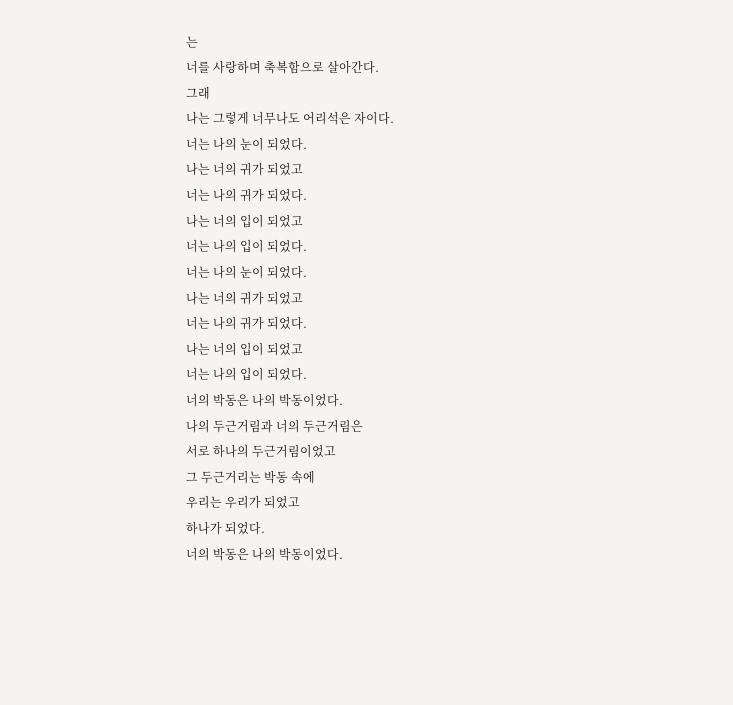는
너를 사랑하며 축복함으로 살아간다.
그래
나는 그렇게 너무나도 어리석은 자이다.
너는 나의 눈이 되었다.
나는 너의 귀가 되었고
너는 나의 귀가 되었다.
나는 너의 입이 되었고
너는 나의 입이 되었다.
너는 나의 눈이 되었다.
나는 너의 귀가 되었고
너는 나의 귀가 되었다.
나는 너의 입이 되었고
너는 나의 입이 되었다.
너의 박동은 나의 박동이었다.
나의 두근거림과 너의 두근거림은
서로 하나의 두근거림이었고
그 두근거리는 박동 속에
우리는 우리가 되었고
하나가 되었다.
너의 박동은 나의 박동이었다.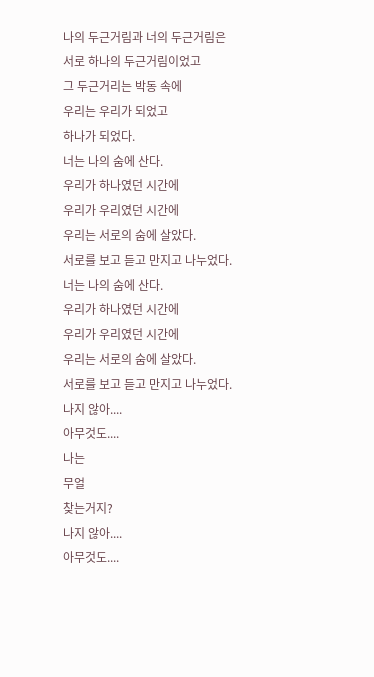나의 두근거림과 너의 두근거림은
서로 하나의 두근거림이었고
그 두근거리는 박동 속에
우리는 우리가 되었고
하나가 되었다.
너는 나의 숨에 산다.
우리가 하나였던 시간에
우리가 우리였던 시간에
우리는 서로의 숨에 살았다.
서로를 보고 듣고 만지고 나누었다.
너는 나의 숨에 산다.
우리가 하나였던 시간에
우리가 우리였던 시간에
우리는 서로의 숨에 살았다.
서로를 보고 듣고 만지고 나누었다.
나지 않아....
아무것도....
나는
무얼
찾는거지?
나지 않아....
아무것도....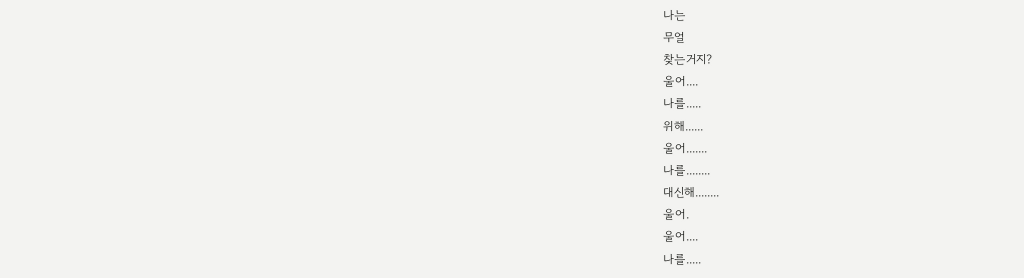나는
무얼
찾는거지?
울어....
나를.....
위해......
울어.......
나를........
대신해........
울어.
울어....
나를.....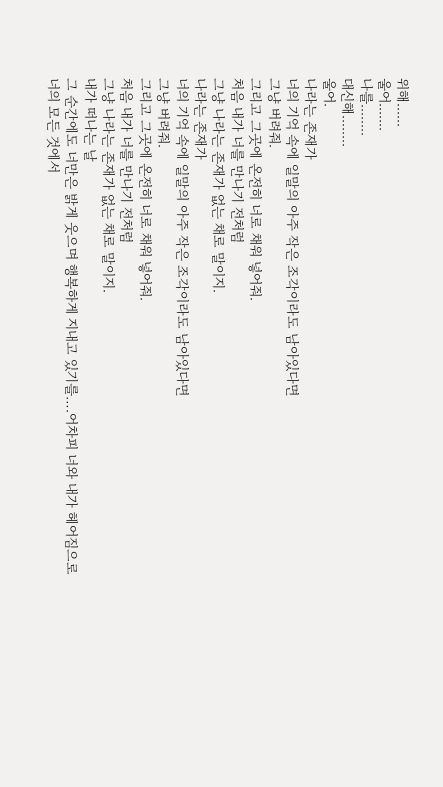위해......
울어.......
나를........
대신해........
울어.
나라는 존재가
너의 기억 속에 일말의 아주 작은 조각이라도 남아있다면
그냥 버려줘.
그리고 그곳에 온전히 너로 채워 넣어줘.
처음 내가 너를 만나기 전처럼
그냥 나라는 존재가 없는 채로 말이지.
나라는 존재가
너의 기억 속에 일말의 아주 작은 조각이라도 남아있다면
그냥 버려줘.
그리고 그곳에 온전히 너로 채워 넣어줘.
처음 내가 너를 만나기 전처럼
그냥 나라는 존재가 없는 채로 말이지.
내가 떠나는 날
그 순간에도 너만은 밝게 웃으며 행복하게 지내고 있기를….어차피 너와 내가 헤어짐으로
너의 모든 것에서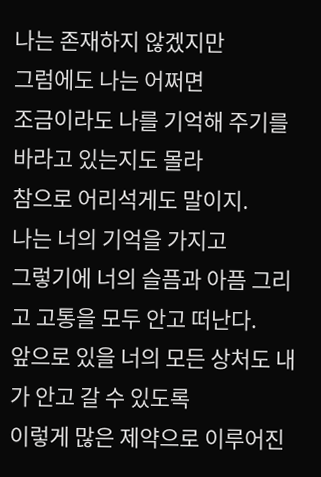나는 존재하지 않겠지만
그럼에도 나는 어쩌면
조금이라도 나를 기억해 주기를 바라고 있는지도 몰라
참으로 어리석게도 말이지.
나는 너의 기억을 가지고
그렇기에 너의 슬픔과 아픔 그리고 고통을 모두 안고 떠난다.
앞으로 있을 너의 모든 상처도 내가 안고 갈 수 있도록
이렇게 많은 제약으로 이루어진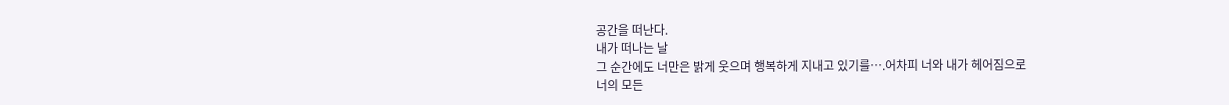공간을 떠난다.
내가 떠나는 날
그 순간에도 너만은 밝게 웃으며 행복하게 지내고 있기를….어차피 너와 내가 헤어짐으로
너의 모든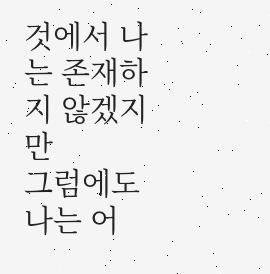것에서 나는 존재하지 않겠지만
그럼에도 나는 어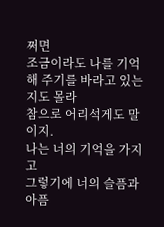쩌면
조금이라도 나를 기억해 주기를 바라고 있는지도 몰라
참으로 어리석게도 말이지.
나는 너의 기억을 가지고
그렇기에 너의 슬픔과 아픔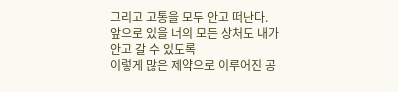그리고 고통을 모두 안고 떠난다.
앞으로 있을 너의 모든 상처도 내가 안고 갈 수 있도록
이렇게 많은 제약으로 이루어진 공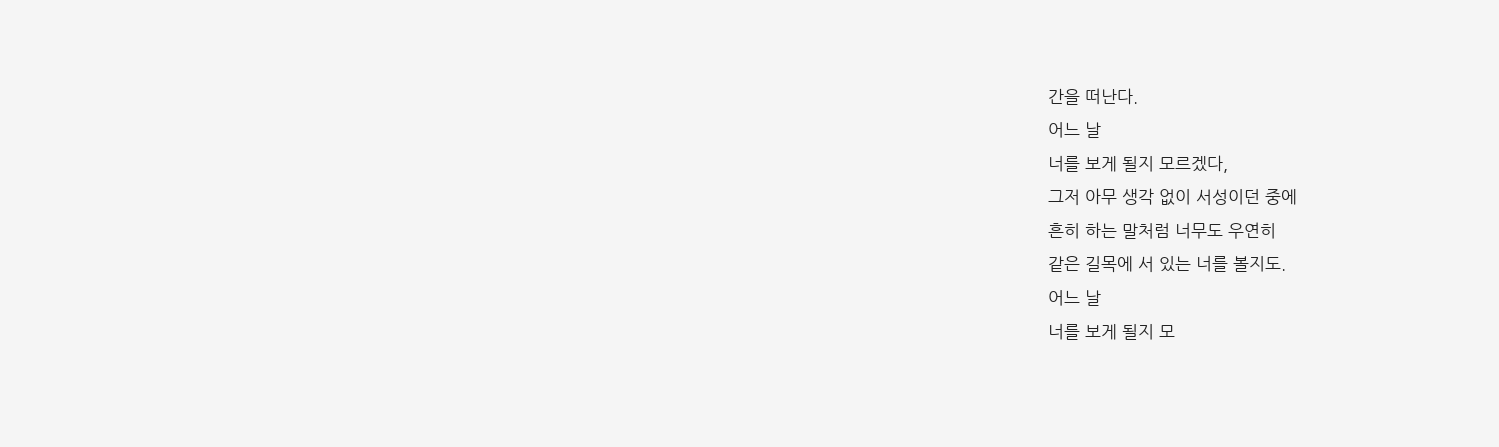간을 떠난다.
어느 날
너를 보게 될지 모르겠다,
그저 아무 생각 없이 서성이던 중에
흔히 하는 말처럼 너무도 우연히
같은 길목에 서 있는 너를 볼지도.
어느 날
너를 보게 될지 모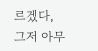르겠다,
그저 아무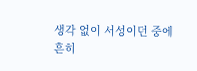생각 없이 서성이던 중에
흔히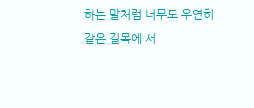하는 말처럼 너무도 우연히
같은 길목에 서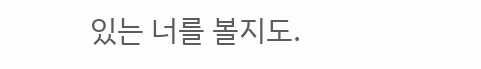있는 너를 볼지도.